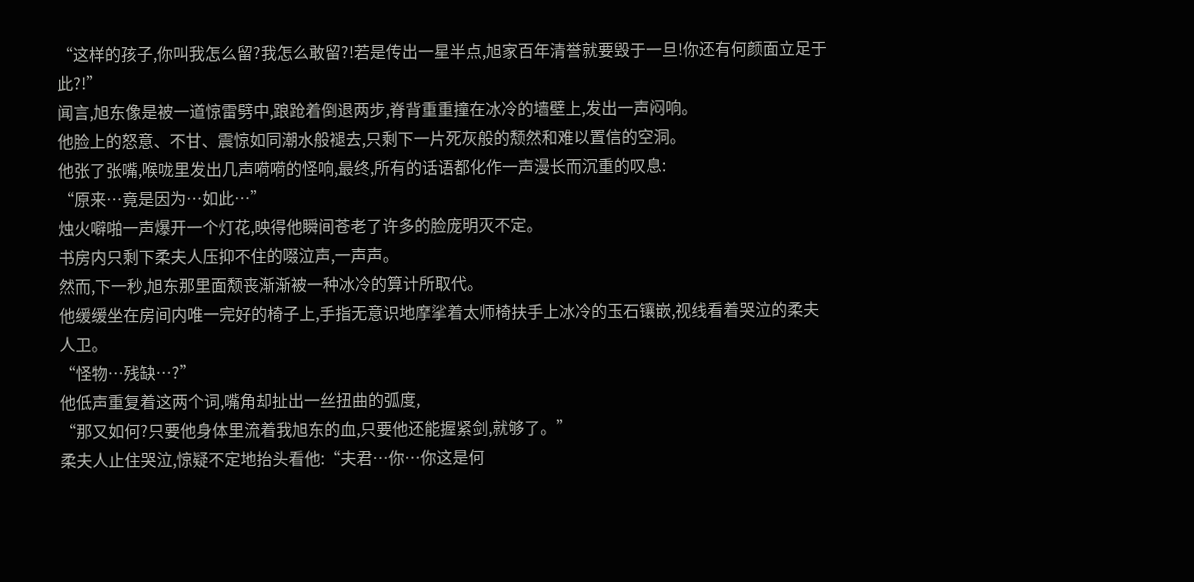“这样的孩子,你叫我怎么留?我怎么敢留?!若是传出一星半点,旭家百年清誉就要毁于一旦!你还有何颜面立足于此?!”
闻言,旭东像是被一道惊雷劈中,踉跄着倒退两步,脊背重重撞在冰冷的墙壁上,发出一声闷响。
他脸上的怒意、不甘、震惊如同潮水般褪去,只剩下一片死灰般的颓然和难以置信的空洞。
他张了张嘴,喉咙里发出几声嗬嗬的怪响,最终,所有的话语都化作一声漫长而沉重的叹息:
“原来…竟是因为…如此…”
烛火噼啪一声爆开一个灯花,映得他瞬间苍老了许多的脸庞明灭不定。
书房内只剩下柔夫人压抑不住的啜泣声,一声声。
然而,下一秒,旭东那里面颓丧渐渐被一种冰冷的算计所取代。
他缓缓坐在房间内唯一完好的椅子上,手指无意识地摩挲着太师椅扶手上冰冷的玉石镶嵌,视线看着哭泣的柔夫人卫。
“怪物…残缺…?”
他低声重复着这两个词,嘴角却扯出一丝扭曲的弧度,
“那又如何?只要他身体里流着我旭东的血,只要他还能握紧剑,就够了。”
柔夫人止住哭泣,惊疑不定地抬头看他:“夫君…你…你这是何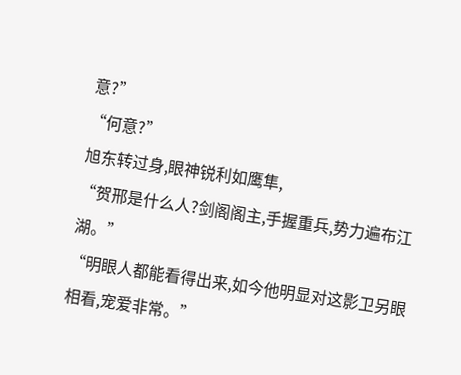意?”
“何意?”
旭东转过身,眼神锐利如鹰隼,
“贺邢是什么人?剑阁阁主,手握重兵,势力遍布江湖。”
“明眼人都能看得出来,如今他明显对这影卫另眼相看,宠爱非常。”